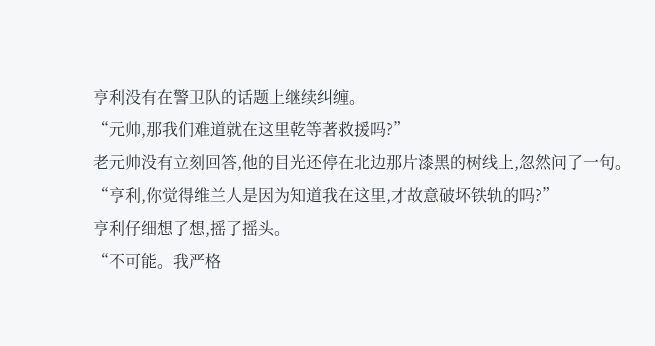亨利没有在警卫队的话题上继续纠缠。
“元帅,那我们难道就在这里乾等著救援吗?”
老元帅没有立刻回答,他的目光还停在北边那片漆黑的树线上,忽然问了一句。
“亨利,你觉得维兰人是因为知道我在这里,才故意破坏铁轨的吗?”
亨利仔细想了想,摇了摇头。
“不可能。我严格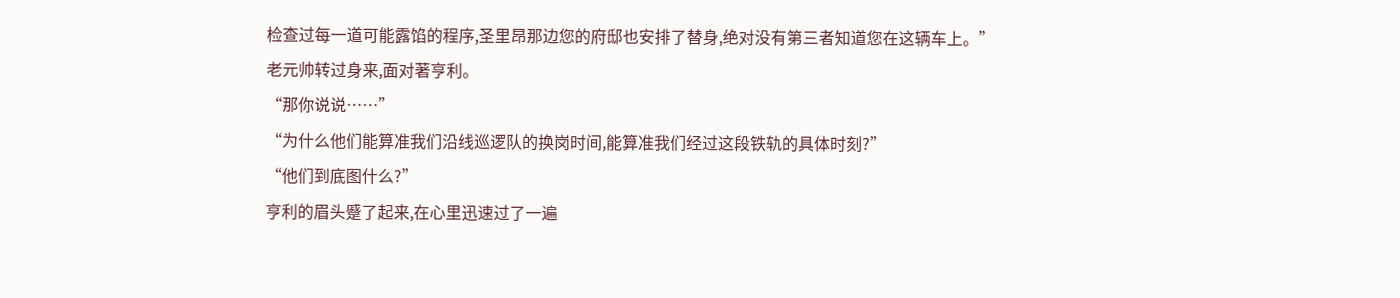检查过每一道可能露馅的程序,圣里昂那边您的府邸也安排了替身,绝对没有第三者知道您在这辆车上。”
老元帅转过身来,面对著亨利。
“那你说说……”
“为什么他们能算准我们沿线巡逻队的换岗时间,能算准我们经过这段铁轨的具体时刻?”
“他们到底图什么?”
亨利的眉头蹙了起来,在心里迅速过了一遍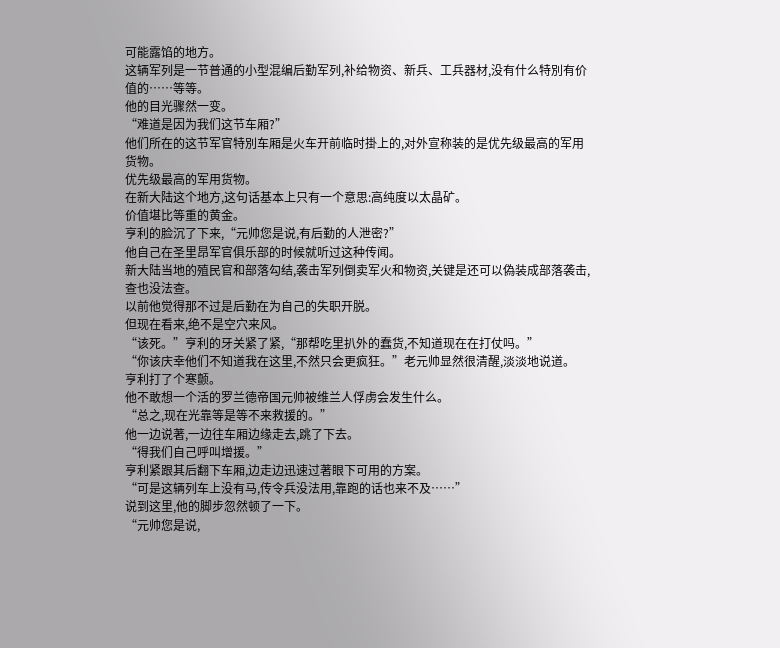可能露馅的地方。
这辆军列是一节普通的小型混编后勤军列,补给物资、新兵、工兵器材,没有什么特別有价值的……等等。
他的目光骤然一变。
“难道是因为我们这节车厢?”
他们所在的这节军官特別车厢是火车开前临时掛上的,对外宣称装的是优先级最高的军用货物。
优先级最高的军用货物。
在新大陆这个地方,这句话基本上只有一个意思:高纯度以太晶矿。
价值堪比等重的黄金。
亨利的脸沉了下来,“元帅您是说,有后勤的人泄密?”
他自己在圣里昂军官俱乐部的时候就听过这种传闻。
新大陆当地的殖民官和部落勾结,袭击军列倒卖军火和物资,关键是还可以偽装成部落袭击,查也没法查。
以前他觉得那不过是后勤在为自己的失职开脱。
但现在看来,绝不是空穴来风。
“该死。”亨利的牙关紧了紧,“那帮吃里扒外的蠢货,不知道现在在打仗吗。”
“你该庆幸他们不知道我在这里,不然只会更疯狂。”老元帅显然很清醒,淡淡地说道。
亨利打了个寒颤。
他不敢想一个活的罗兰德帝国元帅被维兰人俘虏会发生什么。
“总之,现在光靠等是等不来救援的。”
他一边说著,一边往车厢边缘走去,跳了下去。
“得我们自己呼叫增援。”
亨利紧跟其后翻下车厢,边走边迅速过著眼下可用的方案。
“可是这辆列车上没有马,传令兵没法用,靠跑的话也来不及……”
说到这里,他的脚步忽然顿了一下。
“元帅您是说,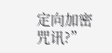定向加密咒讯?”